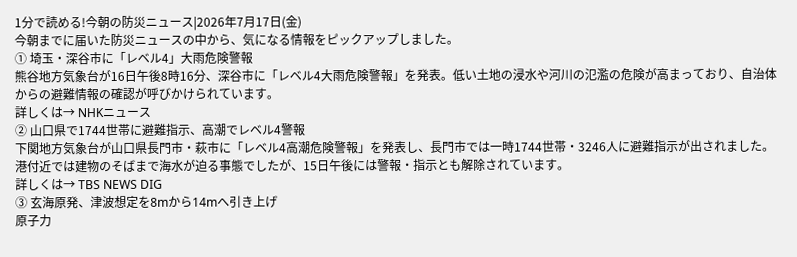1分で読める!今朝の防災ニュース|2026年7月17日(金)
今朝までに届いた防災ニュースの中から、気になる情報をピックアップしました。
① 埼玉・深谷市に「レベル4」大雨危険警報
熊谷地方気象台が16日午後8時16分、深谷市に「レベル4大雨危険警報」を発表。低い土地の浸水や河川の氾濫の危険が高まっており、自治体からの避難情報の確認が呼びかけられています。
詳しくは→ NHKニュース
② 山口県で1744世帯に避難指示、高潮でレベル4警報
下関地方気象台が山口県長門市・萩市に「レベル4高潮危険警報」を発表し、長門市では一時1744世帯・3246人に避難指示が出されました。港付近では建物のそばまで海水が迫る事態でしたが、15日午後には警報・指示とも解除されています。
詳しくは→ TBS NEWS DIG
③ 玄海原発、津波想定を8mから14mへ引き上げ
原子力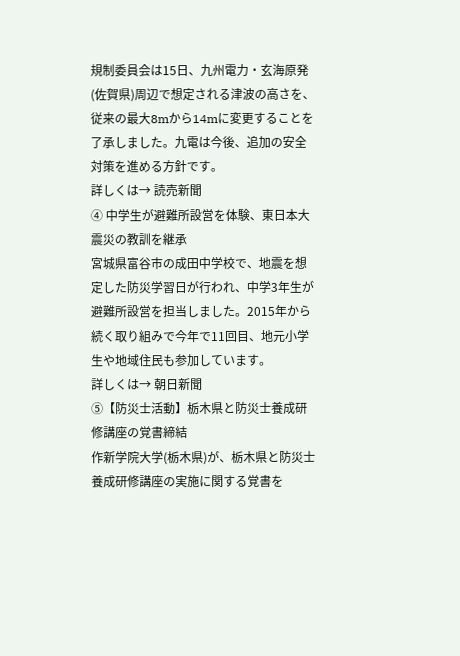規制委員会は15日、九州電力・玄海原発(佐賀県)周辺で想定される津波の高さを、従来の最大8mから14mに変更することを了承しました。九電は今後、追加の安全対策を進める方針です。
詳しくは→ 読売新聞
④ 中学生が避難所設営を体験、東日本大震災の教訓を継承
宮城県富谷市の成田中学校で、地震を想定した防災学習日が行われ、中学3年生が避難所設営を担当しました。2015年から続く取り組みで今年で11回目、地元小学生や地域住民も参加しています。
詳しくは→ 朝日新聞
⑤【防災士活動】栃木県と防災士養成研修講座の覚書締結
作新学院大学(栃木県)が、栃木県と防災士養成研修講座の実施に関する覚書を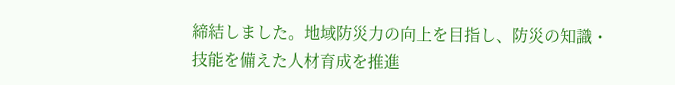締結しました。地域防災力の向上を目指し、防災の知識・技能を備えた人材育成を推進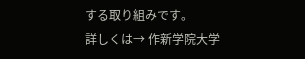する取り組みです。
詳しくは→ 作新学院大学